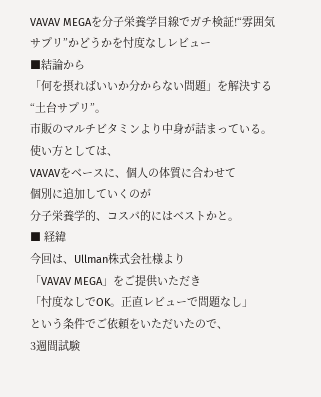VAVAV MEGAを分子栄養学目線でガチ検証!“雰囲気サプリ”かどうかを忖度なしレビュー
■結論から
「何を摂ればいいか分からない問題」を解決する“土台サプリ”。
市販のマルチビタミンより中身が詰まっている。
使い方としては、
VAVAVをベースに、個人の体質に合わせて
個別に追加していくのが
分子栄養学的、コスパ的にはベストかと。
■ 経緯
今回は、Ullman株式会社様より
「VAVAV MEGA」をご提供いただき
「忖度なしでOK。正直レビューで問題なし」
という条件でご依頼をいただいたので、
3週間試験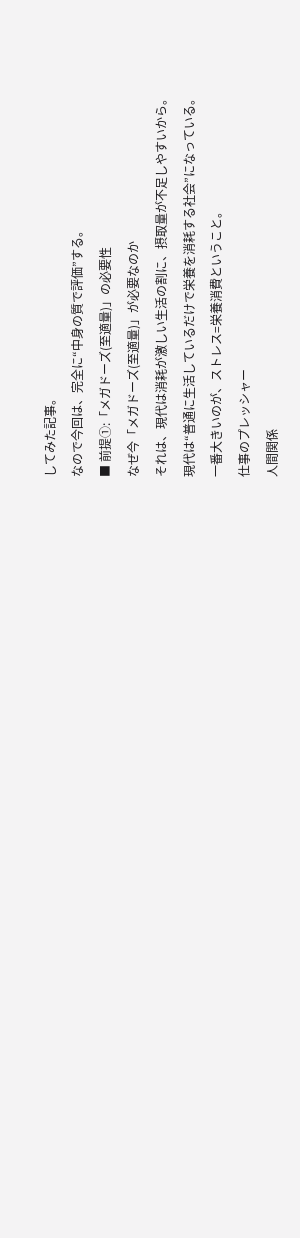してみた記事。
なので今回は、完全に“中身の質で評価”する。
■ 前提①:「メガドーズ(至適量)」の必要性
なぜ今「メガドーズ(至適量)」が必要なのか
それは、現代は消耗が激しい生活の割に、摂取量が不足しやすいから。
現代は“普通に生活しているだけで栄養を消耗する社会”になっている。
一番大きいのが、ストレス=栄養消費ということ。
仕事のプレッシャー
人間関係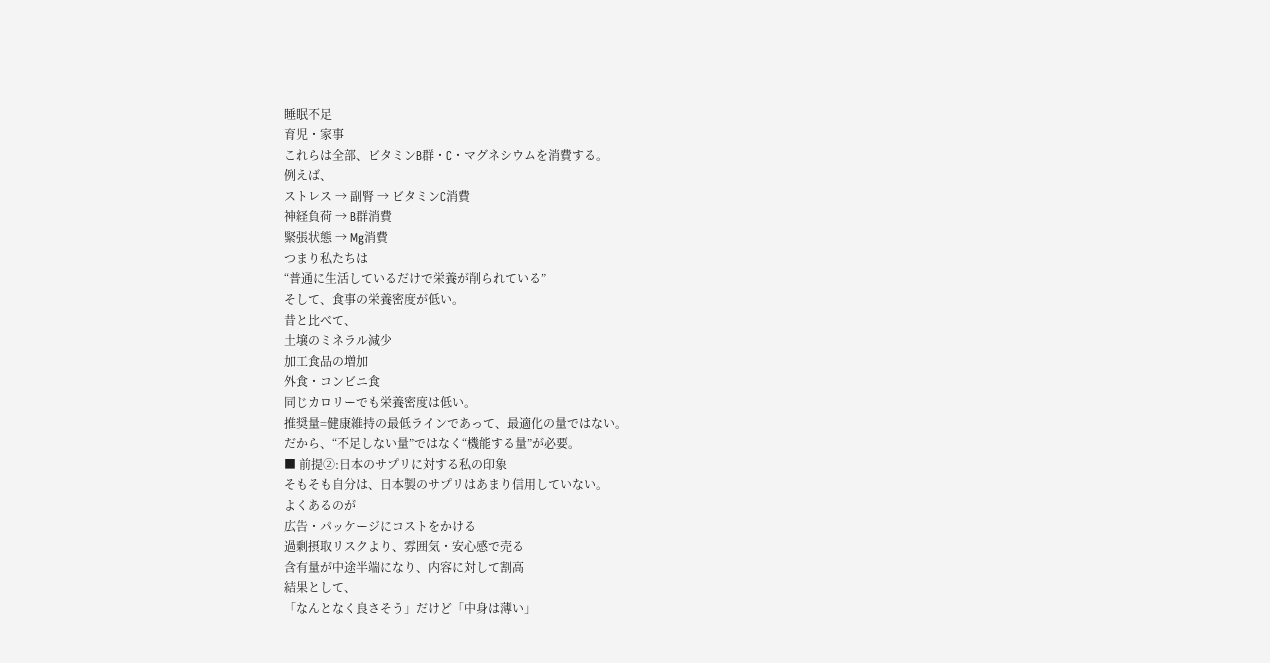睡眠不足
育児・家事
これらは全部、ビタミンB群・C・マグネシウムを消費する。
例えば、
ストレス → 副腎 → ビタミンC消費
神経負荷 → B群消費
緊張状態 → Mg消費
つまり私たちは
“普通に生活しているだけで栄養が削られている”
そして、食事の栄養密度が低い。
昔と比べて、
土壌のミネラル減少
加工食品の増加
外食・コンビニ食
同じカロリーでも栄養密度は低い。
推奨量=健康維持の最低ラインであって、最適化の量ではない。
だから、“不足しない量”ではなく“機能する量”が必要。
■ 前提②:日本のサプリに対する私の印象
そもそも自分は、日本製のサプリはあまり信用していない。
よくあるのが
広告・パッケージにコストをかける
過剰摂取リスクより、雰囲気・安心感で売る
含有量が中途半端になり、内容に対して割高
結果として、
「なんとなく良さそう」だけど「中身は薄い」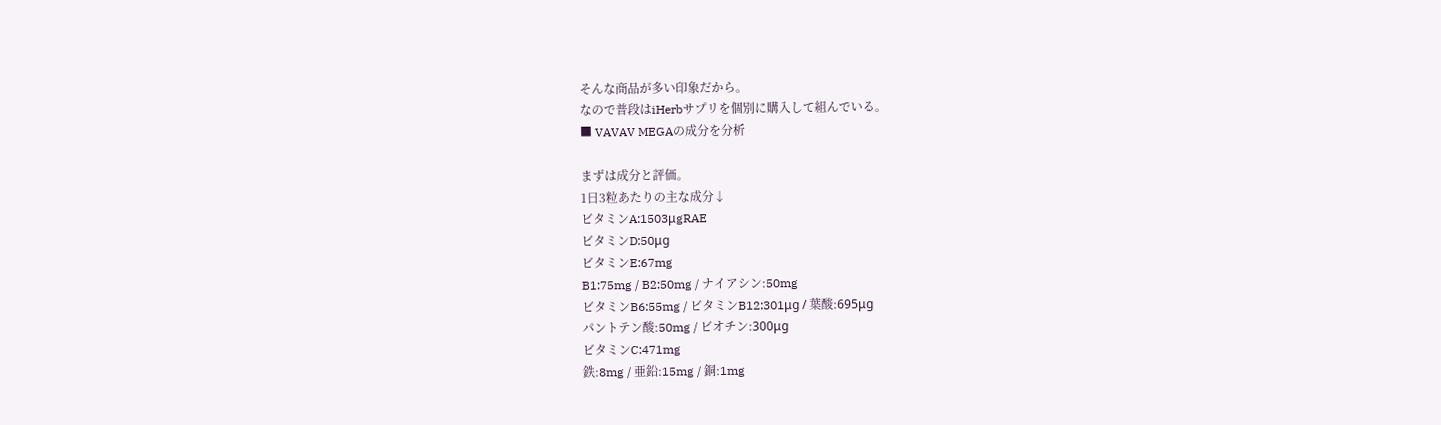そんな商品が多い印象だから。
なので普段はiHerbサプリを個別に購入して組んでいる。
■ VAVAV MEGAの成分を分析

まずは成分と評価。
1日3粒あたりの主な成分↓
ビタミンA:1503μgRAE
ビタミンD:50μg
ビタミンE:67mg
B1:75mg / B2:50mg / ナイアシン:50mg
ビタミンB6:55mg / ビタミンB12:301μg / 葉酸:695μg
パントテン酸:50mg / ビオチン:300μg
ビタミンC:471mg
鉄:8mg / 亜鉛:15mg / 銅:1mg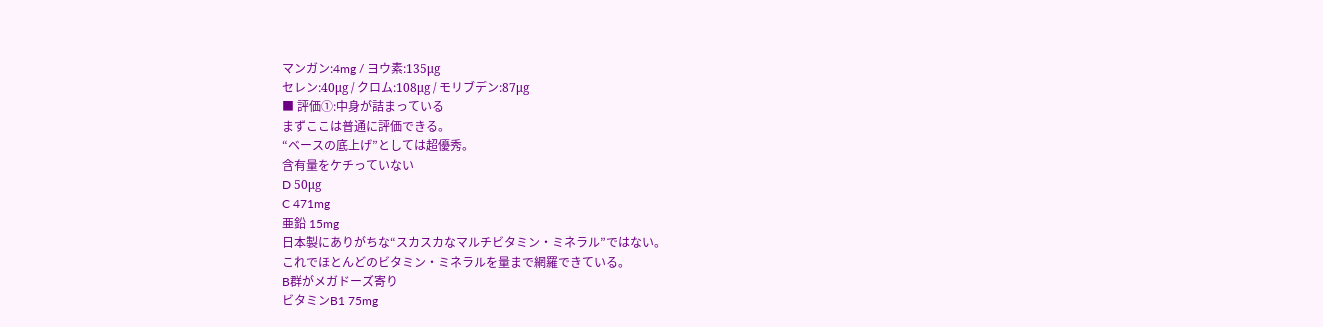マンガン:4mg / ヨウ素:135μg
セレン:40μg / クロム:108μg / モリブデン:87μg
■ 評価①:中身が詰まっている
まずここは普通に評価できる。
“ベースの底上げ”としては超優秀。
含有量をケチっていない
D 50μg
C 471mg
亜鉛 15mg
日本製にありがちな“スカスカなマルチビタミン・ミネラル”ではない。
これでほとんどのビタミン・ミネラルを量まで網羅できている。
B群がメガドーズ寄り
ビタミンB1 75mg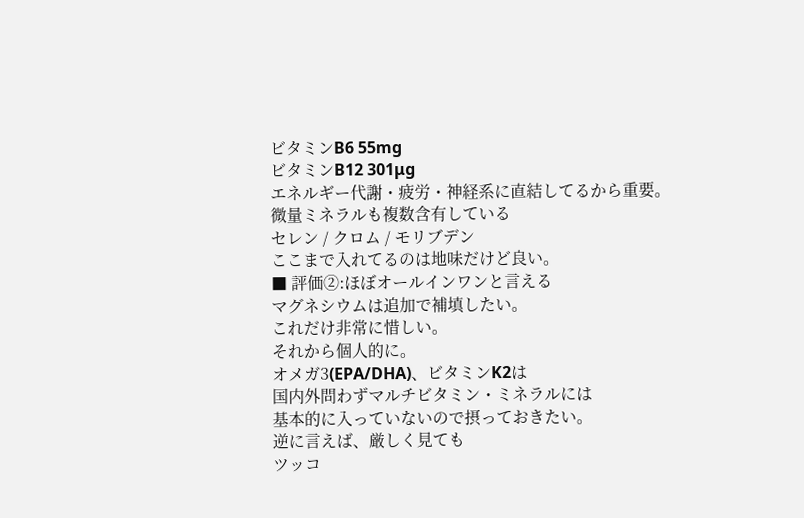ビタミンB6 55mg
ビタミンB12 301μg
エネルギー代謝・疲労・神経系に直結してるから重要。
微量ミネラルも複数含有している
セレン / クロム / モリブデン
ここまで入れてるのは地味だけど良い。
■ 評価②:ほぼオールインワンと言える
マグネシウムは追加で補填したい。
これだけ非常に惜しい。
それから個人的に。
オメガ3(EPA/DHA)、ビタミンK2は
国内外問わずマルチビタミン・ミネラルには
基本的に入っていないので摂っておきたい。
逆に言えば、厳しく見ても
ツッコ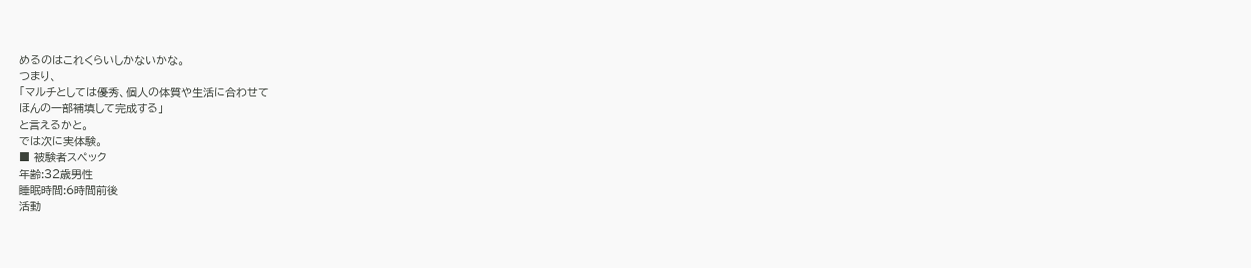めるのはこれくらいしかないかな。
つまり、
「マルチとしては優秀、個人の体質や生活に合わせて
ほんの一部補填して完成する」
と言えるかと。
では次に実体験。
■ 被験者スペック
年齢:32歳男性
睡眠時間:6時間前後
活動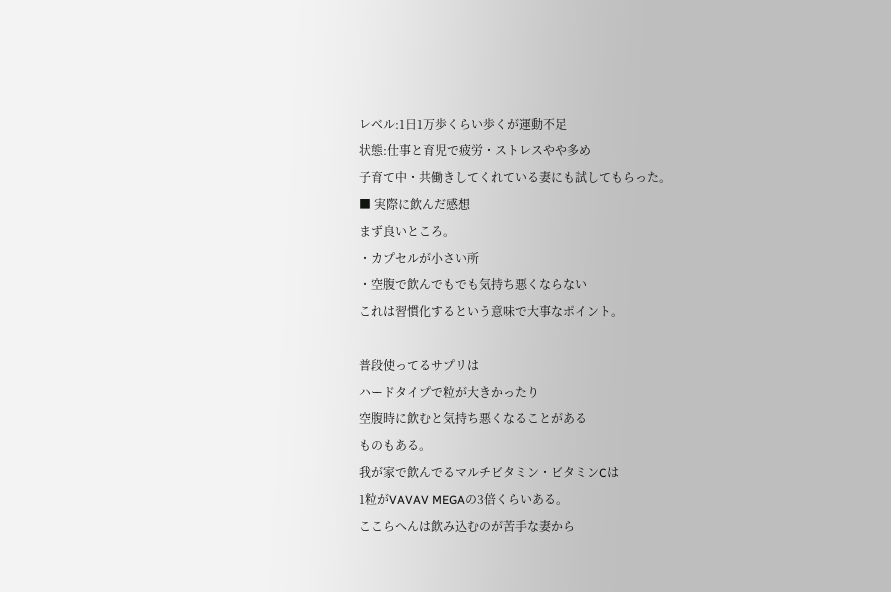レベル:1日1万歩くらい歩くが運動不足
状態:仕事と育児で疲労・ストレスやや多め
子育て中・共働きしてくれている妻にも試してもらった。
■ 実際に飲んだ感想
まず良いところ。
・カプセルが小さい所
・空腹で飲んでもでも気持ち悪くならない
これは習慣化するという意味で大事なポイント。

普段使ってるサプリは
ハードタイプで粒が大きかったり
空腹時に飲むと気持ち悪くなることがある
ものもある。
我が家で飲んでるマルチビタミン・ビタミンCは
1粒がVAVAV MEGAの3倍くらいある。
ここらへんは飲み込むのが苦手な妻から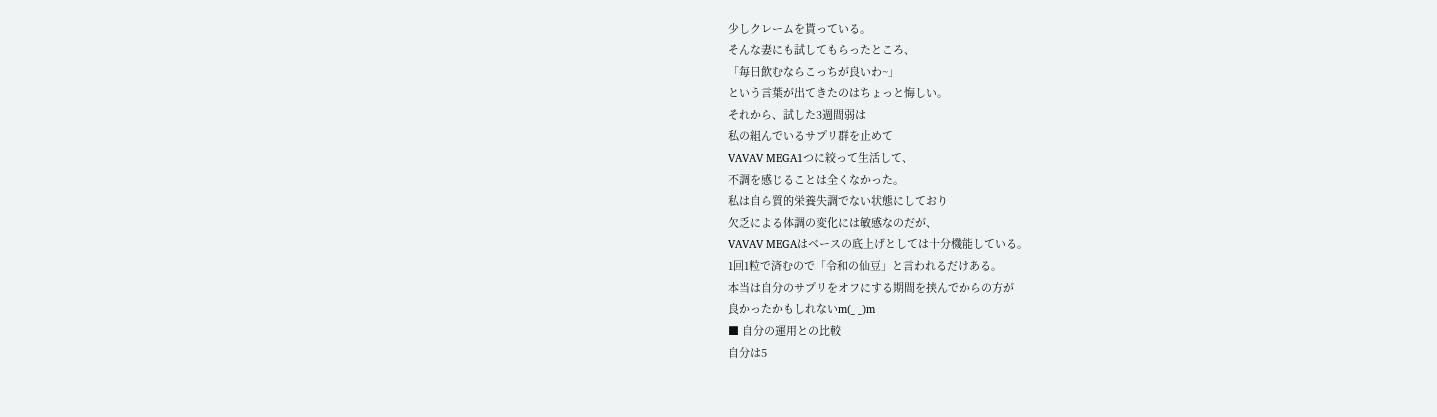少しクレームを貰っている。
そんな妻にも試してもらったところ、
「毎日飲むならこっちが良いわ~」
という言葉が出てきたのはちょっと悔しい。
それから、試した3週間弱は
私の組んでいるサプリ群を止めて
VAVAV MEGA1つに絞って生活して、
不調を感じることは全くなかった。
私は自ら質的栄養失調でない状態にしており
欠乏による体調の変化には敏感なのだが、
VAVAV MEGAはベースの底上げとしては十分機能している。
1回1粒で済むので「令和の仙豆」と言われるだけある。
本当は自分のサプリをオフにする期間を挟んでからの方が
良かったかもしれないm(_ _)m
■ 自分の運用との比較
自分は5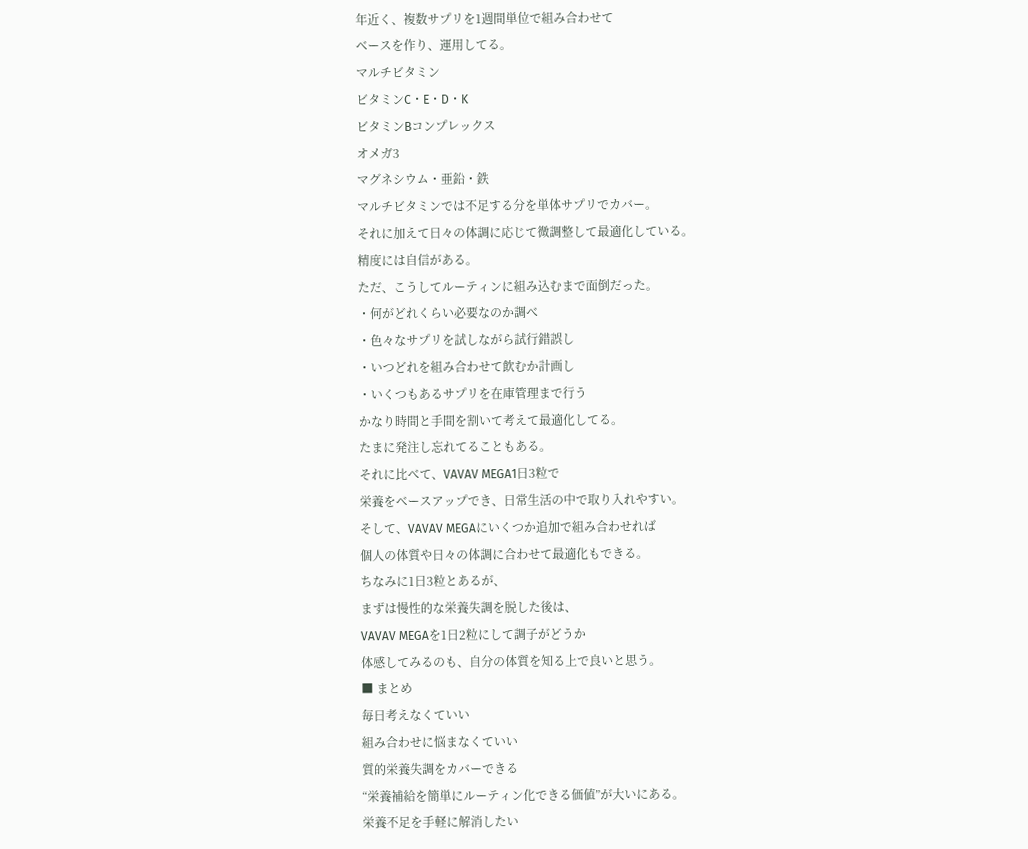年近く、複数サプリを1週間単位で組み合わせて
ベースを作り、運用してる。
マルチビタミン
ビタミンC・E・D・K
ビタミンBコンプレックス
オメガ3
マグネシウム・亜鉛・鉄
マルチビタミンでは不足する分を単体サプリでカバー。
それに加えて日々の体調に応じて微調整して最適化している。
精度には自信がある。
ただ、こうしてルーティンに組み込むまで面倒だった。
・何がどれくらい必要なのか調べ
・色々なサプリを試しながら試行錯誤し
・いつどれを組み合わせて飲むか計画し
・いくつもあるサプリを在庫管理まで行う
かなり時間と手間を割いて考えて最適化してる。
たまに発注し忘れてることもある。
それに比べて、VAVAV MEGA1日3粒で
栄養をベースアップでき、日常生活の中で取り入れやすい。
そして、VAVAV MEGAにいくつか追加で組み合わせれば
個人の体質や日々の体調に合わせて最適化もできる。
ちなみに1日3粒とあるが、
まずは慢性的な栄養失調を脱した後は、
VAVAV MEGAを1日2粒にして調子がどうか
体感してみるのも、自分の体質を知る上で良いと思う。
■ まとめ
毎日考えなくていい
組み合わせに悩まなくていい
質的栄養失調をカバーできる
“栄養補給を簡単にルーティン化できる価値”が大いにある。
栄養不足を手軽に解消したい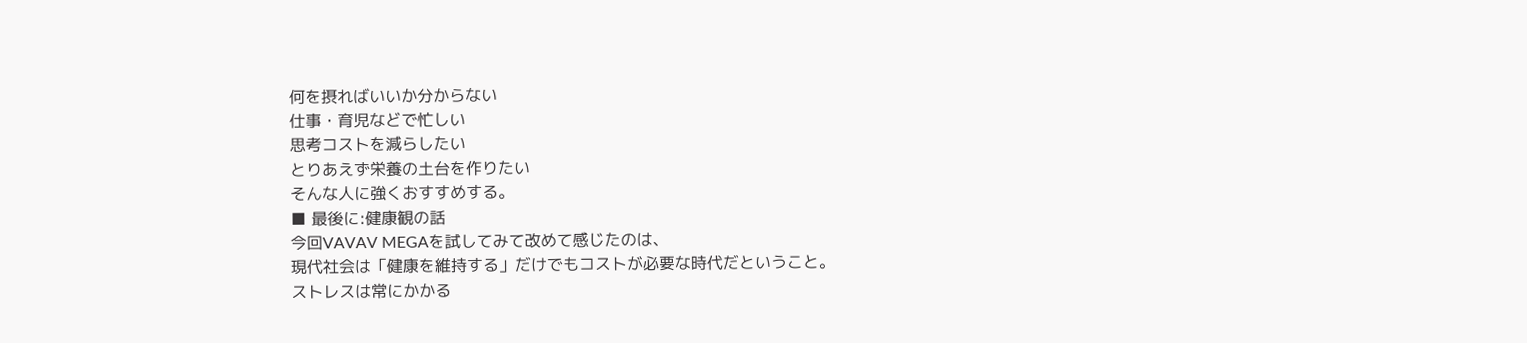何を摂ればいいか分からない
仕事・育児などで忙しい
思考コストを減らしたい
とりあえず栄養の土台を作りたい
そんな人に強くおすすめする。
■ 最後に:健康観の話
今回VAVAV MEGAを試してみて改めて感じたのは、
現代社会は「健康を維持する」だけでもコストが必要な時代だということ。
ストレスは常にかかる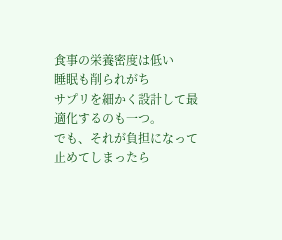食事の栄養密度は低い
睡眠も削られがち
サプリを細かく設計して最適化するのも一つ。
でも、それが負担になって止めてしまったら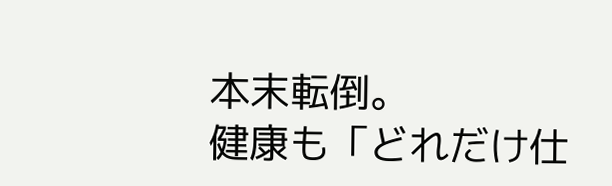本末転倒。
健康も「どれだけ仕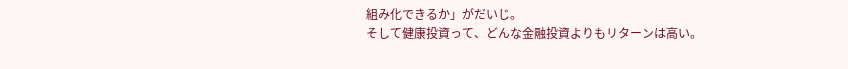組み化できるか」がだいじ。
そして健康投資って、どんな金融投資よりもリターンは高い。